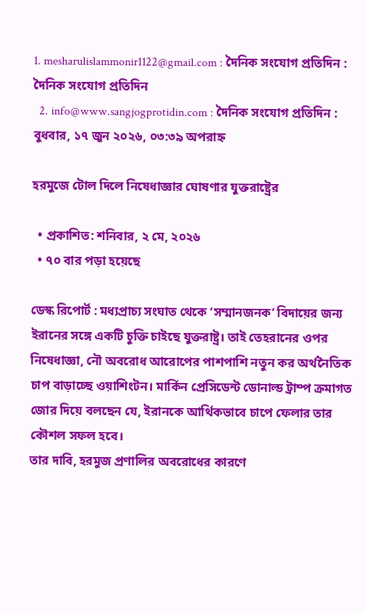1. mesharulislammonir1122@gmail.com : দৈনিক সংযোগ প্রতিদিন : দৈনিক সংযোগ প্রতিদিন
  2. info@www.sangjogprotidin.com : দৈনিক সংযোগ প্রতিদিন :
বুধবার, ১৭ জুন ২০২৬, ০৩:৩৯ অপরাহ্ন

হরমুজে টোল দিলে নিষেধাজ্ঞার ঘোষণার যুক্তরাষ্ট্রের

  • প্রকাশিত: শনিবার, ২ মে, ২০২৬
  • ৭০ বার পড়া হয়েছে

ডেস্ক রিপোর্ট : মধ্যপ্রাচ্য সংঘাত থেকে ‘সম্মানজনক’ বিদায়ের জন্য ইরানের সঙ্গে একটি চুক্তি চাইছে যুক্তরাষ্ট্র। তাই তেহরানের ওপর নিষেধাজ্ঞা, নৌ অবরোধ আরোপের পাশপাশি নতুন কর অর্থনৈতিক চাপ বাড়াচ্ছে ওয়াশিংটন। মার্কিন প্রেসিডেন্ট ডোনাল্ড ট্রাম্প ক্রমাগত জোর দিয়ে বলছেন যে, ইরানকে আর্থিকভাবে চাপে ফেলার তার কৌশল সফল হবে।
তার দাবি, হরমুজ প্রণালির অবরোধের কারণে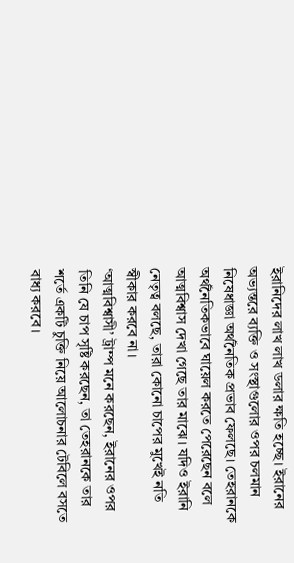ইরানিদের লাখ লাখ ডলার ক্ষতি হচ্ছে। ইরানের অভ্যন্তরে ব্যক্তি ও সংস্থাগুলোর ওপর চলমান নিষেধাজ্ঞা অর্থনৈতিক প্রভাব ফেলছে। তেহরানকে অর্থনৈতিকভাবে ঘায়েল করতে পেরেছেন বলে আত্মবিশ্বাস দেখা গেছে তার মাঝে। যদিও ইরানি নেতৃত্ব বলছে, তারা কোনো চাপের মুখেই নতি স্বীকার করবে না।
‘আত্মবিশ্বাসী’ ট্রাম্প মনে করছেন, ইরানের ওপর তিনি যে চাপ সৃষ্টি করছেন, তা তেহরানকে তার শর্তে একটি চুক্তি নিয়ে আলোচনার টেবিলে বসতে বাধ্য করবে।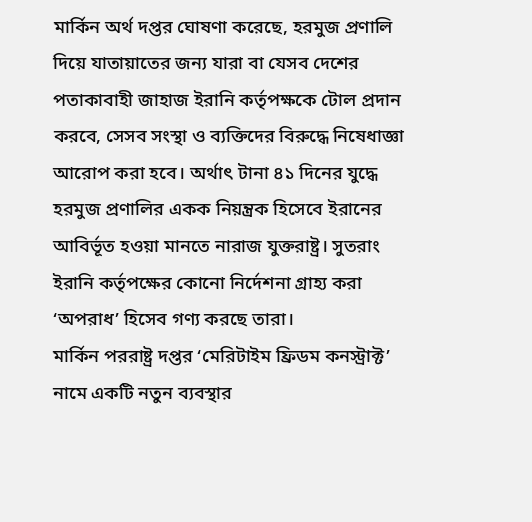মার্কিন অর্থ দপ্তর ঘোষণা করেছে, হরমুজ প্রণালি দিয়ে যাতায়াতের জন্য যারা বা যেসব দেশের পতাকাবাহী জাহাজ ইরানি কর্তৃপক্ষকে টোল প্রদান করবে, সেসব সংস্থা ও ব্যক্তিদের বিরুদ্ধে নিষেধাজ্ঞা আরোপ করা হবে। অর্থাৎ টানা ৪১ দিনের যুদ্ধে হরমুজ প্রণালির একক নিয়ন্ত্রক হিসেবে ইরানের আবির্ভূত হওয়া মানতে নারাজ যুক্তরাষ্ট্র। সুতরাং ইরানি কর্তৃপক্ষের কোনো নির্দেশনা গ্রাহ্য করা ‘অপরাধ’ হিসেব গণ্য করছে তারা।
মার্কিন পররাষ্ট্র দপ্তর ‘মেরিটাইম ফ্রিডম কনস্ট্রাক্ট’ নামে একটি নতুন ব্যবস্থার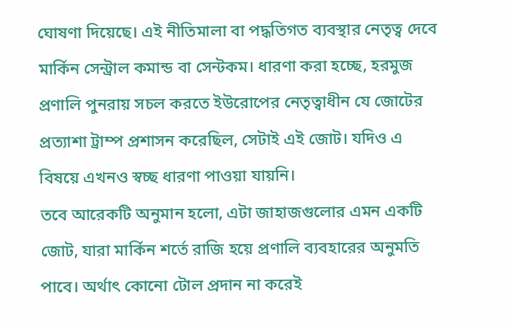ঘোষণা দিয়েছে। এই নীতিমালা বা পদ্ধতিগত ব্যবস্থার নেতৃত্ব দেবে মার্কিন সেন্ট্রাল কমান্ড বা সেন্টকম। ধারণা করা হচ্ছে, হরমুজ প্রণালি পুনরায় সচল করতে ইউরোপের নেতৃত্বাধীন যে জোটের প্রত্যাশা ট্রাম্প প্রশাসন করেছিল, সেটাই এই জোট। যদিও এ বিষয়ে এখনও স্বচ্ছ ধারণা পাওয়া যায়নি।
তবে আরেকটি অনুমান হলো, এটা জাহাজগুলোর এমন একটি জোট, যারা মার্কিন শর্তে রাজি হয়ে প্রণালি ব্যবহারের অনুমতি পাবে। অর্থাৎ কোনো টোল প্রদান না করেই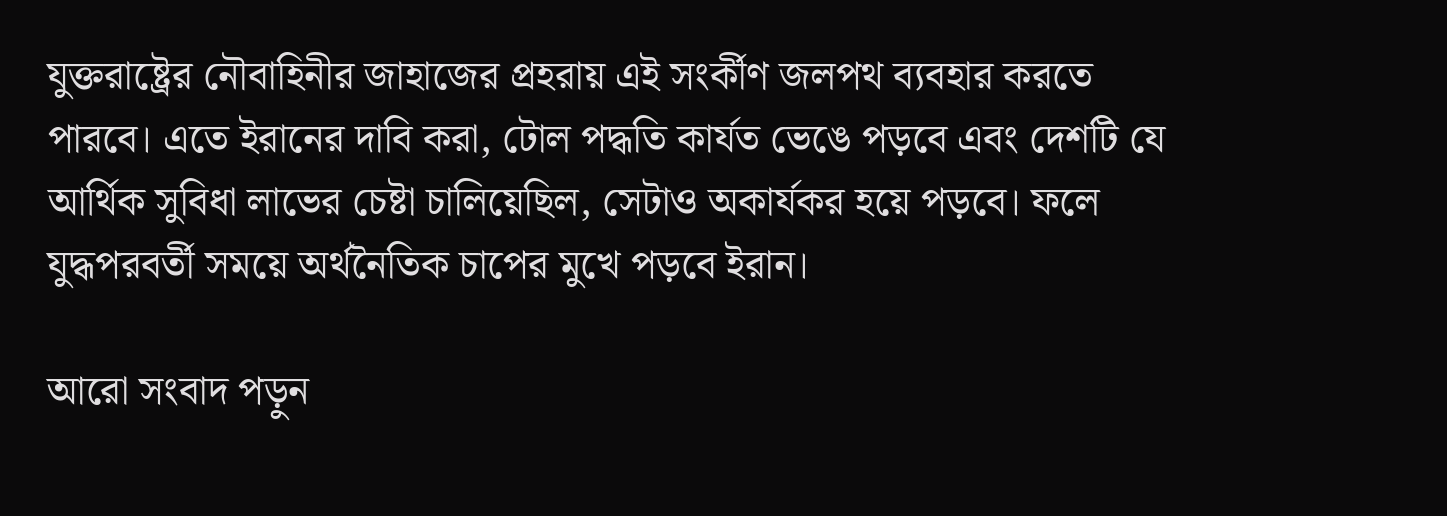যুক্তরাষ্ট্রের নৌবাহিনীর জাহাজের প্রহরায় এই সংর্কীণ জলপথ ব্যবহার করতে পারবে। এতে ইরানের দাবি করা, টোল পদ্ধতি কার্যত ভেঙে পড়বে এবং দেশটি যে আর্থিক সুবিধা লাভের চেষ্টা চালিয়েছিল, সেটাও অকার্যকর হয়ে পড়বে। ফলে যুদ্ধপরবর্তী সময়ে অর্থনৈতিক চাপের মুখে পড়বে ইরান।

আরো সংবাদ পড়ুন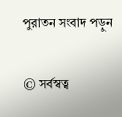পুরাতন সংবাদ পড়ুন

© সর্বস্বত্ব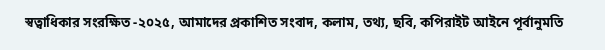স্বত্বাধিকার সংরক্ষিত -২০২৫, আমাদের প্রকাশিত সংবাদ, কলাম, তথ্য, ছবি, কপিরাইট আইনে পূর্বানুমতি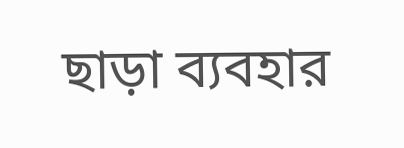ছাড়া ব্যবহার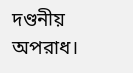দণ্ডনীয় অপরাধ।